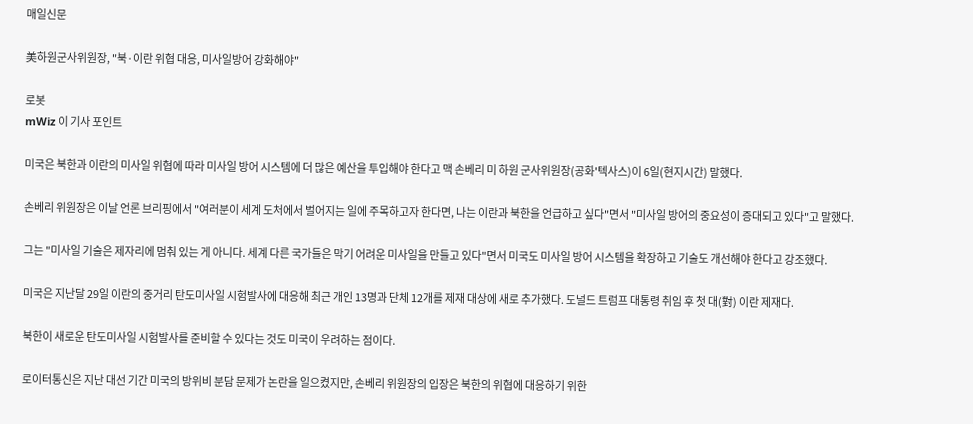매일신문

美하원군사위원장, "북·이란 위협 대응, 미사일방어 강화해야"

로봇
mWiz 이 기사 포인트

미국은 북한과 이란의 미사일 위협에 따라 미사일 방어 시스템에 더 많은 예산을 투입해야 한다고 맥 손베리 미 하원 군사위원장(공화'텍사스)이 6일(현지시간) 말했다.

손베리 위원장은 이날 언론 브리핑에서 "여러분이 세계 도처에서 벌어지는 일에 주목하고자 한다면, 나는 이란과 북한을 언급하고 싶다"면서 "미사일 방어의 중요성이 증대되고 있다"고 말했다.

그는 "미사일 기술은 제자리에 멈춰 있는 게 아니다. 세계 다른 국가들은 막기 어려운 미사일을 만들고 있다"면서 미국도 미사일 방어 시스템을 확장하고 기술도 개선해야 한다고 강조했다.

미국은 지난달 29일 이란의 중거리 탄도미사일 시험발사에 대응해 최근 개인 13명과 단체 12개를 제재 대상에 새로 추가했다. 도널드 트럼프 대통령 취임 후 첫 대(對) 이란 제재다.

북한이 새로운 탄도미사일 시험발사를 준비할 수 있다는 것도 미국이 우려하는 점이다.

로이터통신은 지난 대선 기간 미국의 방위비 분담 문제가 논란을 일으켰지만, 손베리 위원장의 입장은 북한의 위협에 대응하기 위한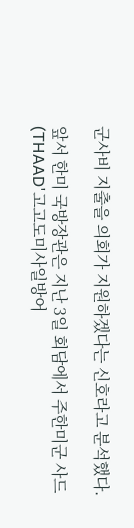군사비 지출을 의회가 지원하겠다는 신호라고 분석했다.

앞서 한미 국방장관은 지난 3일 회담에서 주한미군 사드(THAAD'고고도미사일방어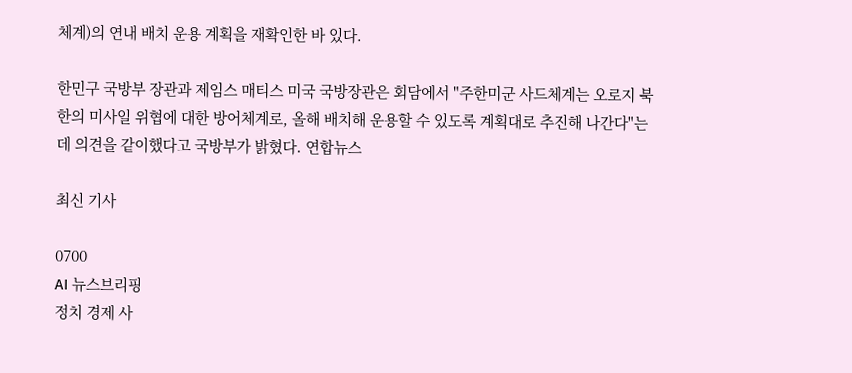체계)의 연내 배치 운용 계획을 재확인한 바 있다.

한민구 국방부 장관과 제임스 매티스 미국 국방장관은 회담에서 "주한미군 사드체계는 오로지 북한의 미사일 위협에 대한 방어체계로, 올해 배치해 운용할 수 있도록 계획대로 추진해 나간다"는데 의견을 같이했다고 국방부가 밝혔다. 연합뉴스

최신 기사

0700
AI 뉴스브리핑
정치 경제 사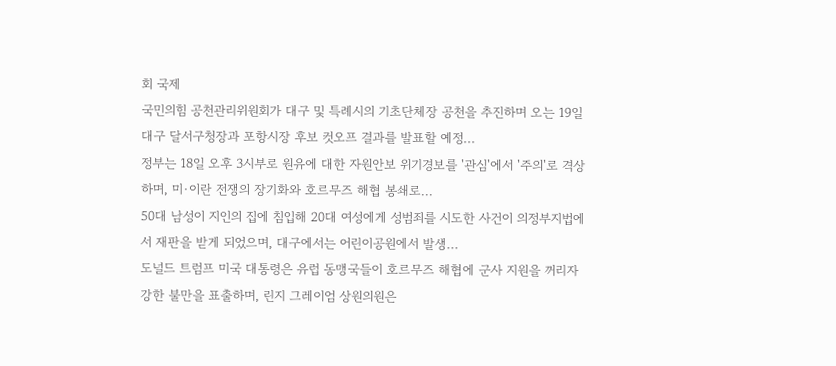회 국제
국민의힘 공천관리위원회가 대구 및 특례시의 기초단체장 공천을 추진하며 오는 19일 대구 달서구청장과 포항시장 후보 컷오프 결과를 발표할 예정...
정부는 18일 오후 3시부로 원유에 대한 자원안보 위기경보를 '관심'에서 '주의'로 격상하며, 미·이란 전쟁의 장기화와 호르무즈 해협 봉쇄로...
50대 남성이 지인의 집에 침입해 20대 여성에게 성범죄를 시도한 사건이 의정부지법에서 재판을 받게 되었으며, 대구에서는 어린이공원에서 발생...
도널드 트럼프 미국 대통령은 유럽 동맹국들이 호르무즈 해협에 군사 지원을 꺼리자 강한 불만을 표출하며, 린지 그레이엄 상원의원은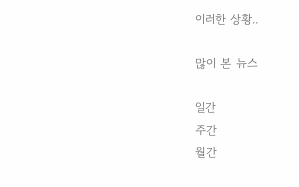이러한 상황..

많이 본 뉴스

일간
주간
월간